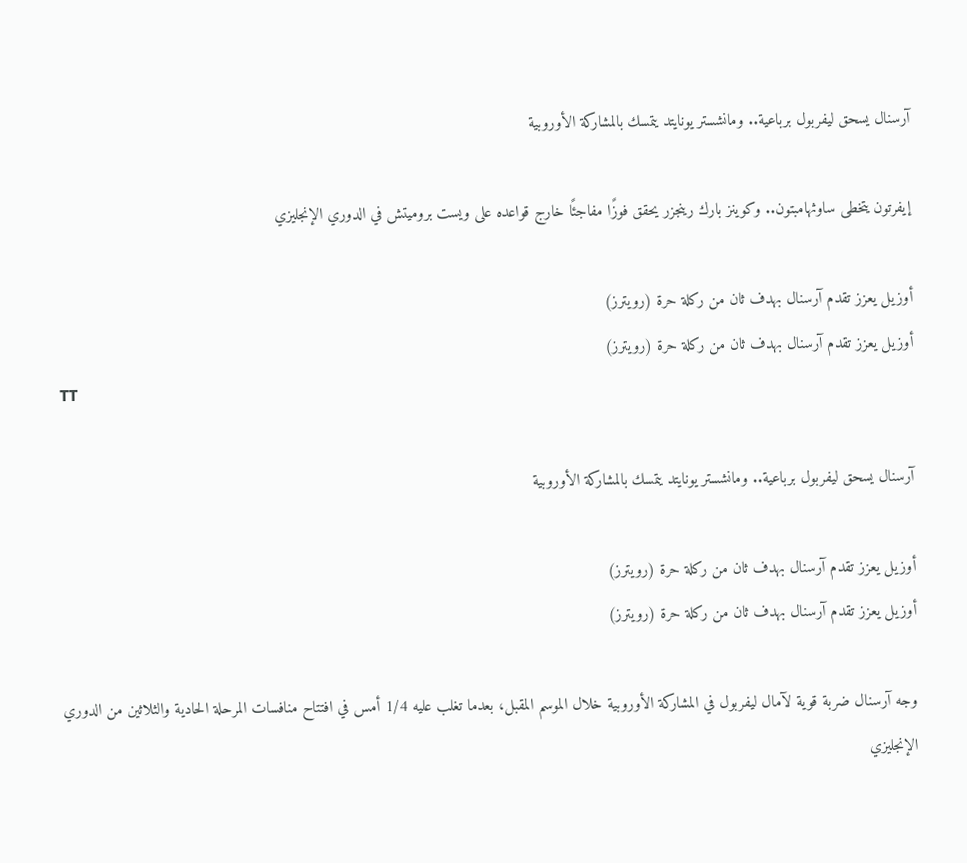آرسنال يسحق ليفربول برباعية.. ومانشستر يونايتد يتمسك بالمشاركة الأوروبية

إيفرتون يتخطى ساوثهامبتون.. وكوينز بارك رينجزر يحقق فوزًا مفاجئًا خارج قواعده على ويست بروميتش في الدوري الإنجليزي

أوزيل يعزز تقدم آرسنال بهدف ثان من ركلة حرة (رويترز)
أوزيل يعزز تقدم آرسنال بهدف ثان من ركلة حرة (رويترز)
TT

آرسنال يسحق ليفربول برباعية.. ومانشستر يونايتد يتمسك بالمشاركة الأوروبية

أوزيل يعزز تقدم آرسنال بهدف ثان من ركلة حرة (رويترز)
أوزيل يعزز تقدم آرسنال بهدف ثان من ركلة حرة (رويترز)

وجه آرسنال ضربة قوية لآمال ليفربول في المشاركة الأوروبية خلال الموسم المقبل، بعدما تغلب عليه 1/4 أمس في افتتاح منافسات المرحلة الحادية والثلاثين من الدوري الإنجليزي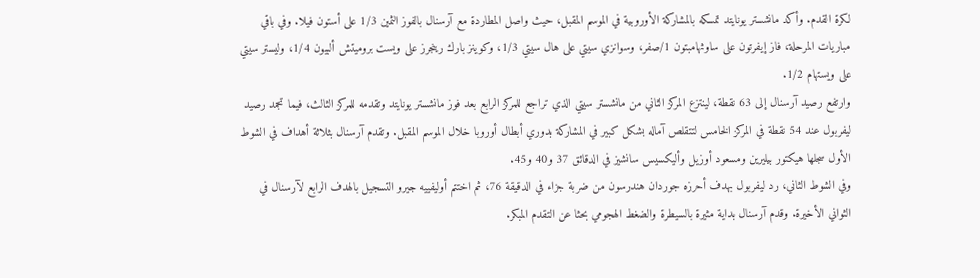لكرة القدم. وأكد مانشستر يونايتد تمسكه بالمشاركة الأوروبية في الموسم المقبل، حيث واصل المطاردة مع آرسنال بالفوز الثمين 1/3 على أستون فيلا. وفي باقي مباريات المرحلة، فاز إيفرتون على ساوثهامبتون 1/صفر، وسوانزي سيتي على هال سيتي 1/3، وكوينز بارك رينجرز على ويست بروميتش ألبيون 1/4، وليستر سيتي على ويستهام 1/2.
وارتفع رصيد آرسنال إلى 63 نقطة، لينتزع المركز الثاني من مانشستر سيتي الذي تراجع للمركز الرابع بعد فوز مانشستر يونايتد وتقدمه للمركز الثالث، فيما تجمد رصيد ليفربول عند 54 نقطة في المركز الخامس لتتقلص آماله بشكل كبير في المشاركة بدوري أبطال أوروبا خلال الموسم المقبل. وتقدم آرسنال بثلاثة أهداف في الشوط الأول سجلها هيكتور بيليرين ومسعود أوزيل وأليكسيس سانشيز في الدقائق 37 و40 و45.
وفي الشوط الثاني، رد ليفربول بهدف أحرزه جوردان هندرسون من ضربة جزاء في الدقيقة 76، ثم اختتم أوليفييه جيرو التسجيل بالهدف الرابع لآرسنال في الثواني الأخيرة. وقدم آرسنال بداية مثيرة بالسيطرة والضغط الهجومي بحثا عن التقدم المبكر.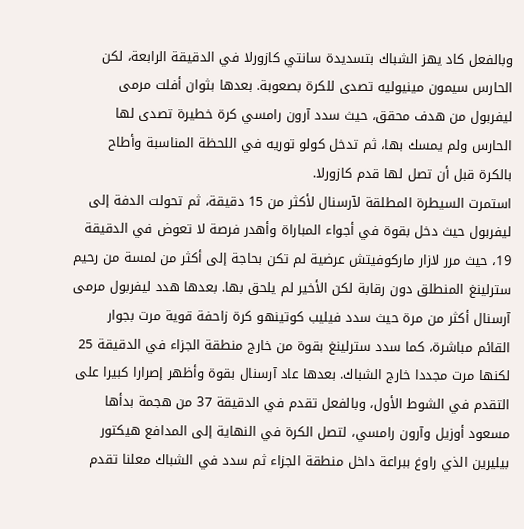وبالفعل كاد يهز الشباك بتسديدة سانتي كازورلا في الدقيقة الرابعة، لكن الحارس سيمون مينيوليه تصدى للكرة بصعوبة. بعدها بثوان أفلت مرمى ليفربول من هدف محقق، حيث سدد آرون رامسي كرة خطيرة تصدى لها الحارس ولم يمسك بها، ثم تدخل كولو توريه في اللحظة المناسبة وأطاح بالكرة قبل أن تصل لها قدم كازورلا.
استمرت السيطرة المطلقة لآرسنال لأكثر من 15 دقيقة، ثم تحولت الدفة إلى ليفربول حيث دخل بقوة في أجواء المباراة وأهدر فرصة لا تعوض في الدقيقة 19، حيث مرر لازار ماركوفيتش عرضية لم تكن بحاجة إلى أكثر من لمسة من رحيم سترلينغ المنطلق دون رقابة لكن الأخير لم يلحق بها. بعدها هدد ليفربول مرمى آرسنال أكثر من مرة حيث سدد فيليب كوتينهو كرة زاحفة قوية مرت بجوار القائم مباشرة، كما سدد سترلينغ بقوة من خارج منطقة الجزاء في الدقيقة 25 لكنها مرت مجددا خارج الشباك. بعدها عاد آرسنال بقوة وأظهر إصرارا كبيرا على التقدم في الشوط الأول، وبالفعل تقدم في الدقيقة 37 من هجمة بدأها مسعود أوزيل وآرون رامسي، لتصل الكرة في النهاية إلى المدافع هيكتور بيليرين الذي راوغ ببراعة داخل منطقة الجزاء ثم سدد في الشباك معلنا تقدم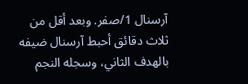آرسنال 1/صفر. وبعد أقل من ثلاث دقائق أحبط آرسنال ضيفه بالهدف الثاني، وسجله النجم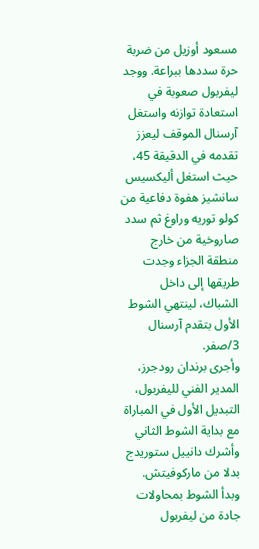مسعود أوزيل من ضربة حرة سددها ببراعة. ووجد ليفربول صعوبة في استعادة توازنه واستغل آرسنال الموقف ليعزز تقدمه في الدقيقة 45، حيث استغل أليكسيس سانشيز هفوة دفاعية من كولو توريه وراوغ ثم سدد صاروخية من خارج منطقة الجزاء وجدت طريقها إلى داخل الشباك، لينتهي الشوط الأول بتقدم آرسنال 3/صفر.
وأجرى برندان رودجرز، المدير الفني لليفربول، التبديل الأول في المباراة مع بداية الشوط الثاني وأشرك دانييل ستوريدج بدلا من ماركوفيتش. وبدأ الشوط بمحاولات جادة من ليفربول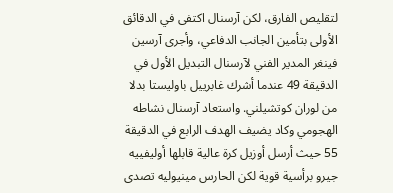لتقليص الفارق، لكن آرسنال اكتفى في الدقائق الأولى بتأمين الجانب الدفاعي، وأجرى آرسين فينغر المدير الفني لآرسنال التبديل الأول في الدقيقة 49 عندما أشرك غابرييل باوليستا بدلا من لوران كوتشيلني. واستعاد آرسنال نشاطه الهجومي وكاد يضيف الهدف الرابع في الدقيقة 55 حيث أرسل أوزيل كرة عالية قابلها أوليفييه جيرو برأسية قوية لكن الحارس مينيوليه تصدى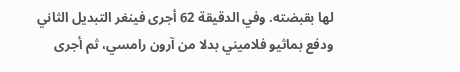لها بقبضته. وفي الدقيقة 62 أجرى فينغر التبديل الثاني ودفع بماثيو فلاميني بدلا من آرون رامسي، ثم أجرى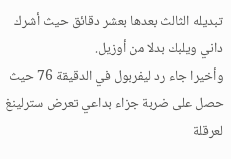تبديله الثالث بعدها بعشر دقائق حيث أشرك داني ويلبك بدلا من أوزيل.
وأخيرا جاء رد ليفربول في الدقيقة 76 حيث حصل على ضربة جزاء بداعي تعرض سترلينغ لعرقلة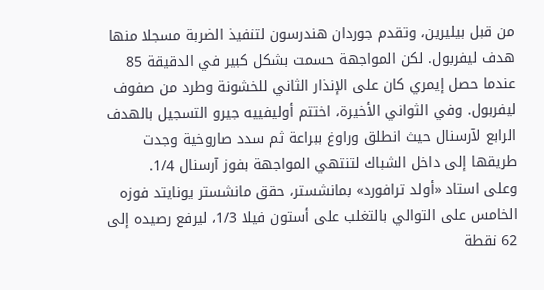من قبل بيليرين، وتقدم جوردان هندرسون لتنفيذ الضربة مسجلا منها هدف ليفربول. لكن المواجهة حسمت بشكل كبير في الدقيقة 85 عندما حصل إيمري كان على الإنذار الثاني للخشونة وطرد من صفوف ليفربول. وفي الثواني الأخيرة، اختتم أوليفييه جيرو التسجيل بالهدف الرابع لآرسنال حيث انطلق وراوغ ببراعة ثم سدد صاروخية وجدت طريقها إلى داخل الشباك لتنتهي المواجهة بفوز آرسنال 1/4.
وعلى استاد «أولد ترافورد» بمانشستر، حقق مانشستر يونايتد فوزه الخامس على التوالي بالتغلب على أستون فيلا 1/3، ليرفع رصيده إلى 62 نقطة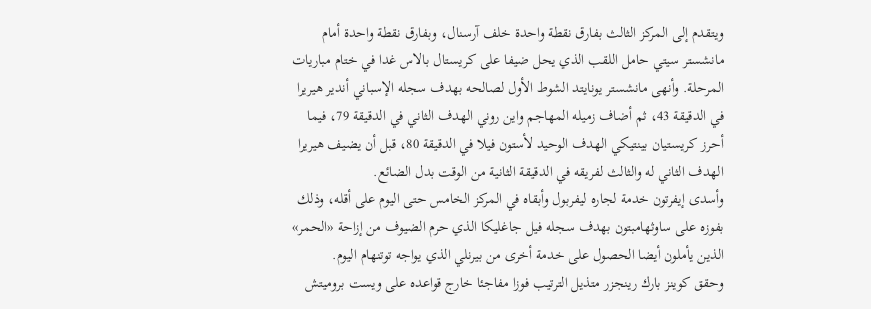ويتقدم إلى المركز الثالث بفارق نقطة واحدة خلف آرسنال، وبفارق نقطة واحدة أمام مانشستر سيتي حامل اللقب الذي يحل ضيفا على كريستال بالاس غدا في ختام مباريات المرحلة. وأنهى مانشستر يونايتد الشوط الأول لصالحه بهدف سجله الإسباني أندير هيريرا في الدقيقة 43، ثم أضاف زميله المهاجم واين روني الهدف الثاني في الدقيقة 79، فيما أحرز كريستيان بينتيكي الهدف الوحيد لأستون فيلا في الدقيقة 80، قبل أن يضيف هيريرا الهدف الثاني له والثالث لفريقه في الدقيقة الثانية من الوقت بدل الضائع.
وأسدى إيفرتون خدمة لجاره ليفربول وأبقاه في المركز الخامس حتى اليوم على أقله، وذلك بفوزه على ساوثهامبتون بهدف سجله فيل جاغليكا الذي حرم الضيوف من إزاحة «الحمر» الذين يأملون أيضا الحصول على خدمة أخرى من بيرنلي الذي يواجه توتنهام اليوم.
وحقق كوينز بارك رينجزر متذيل الترتيب فوزا مفاجئا خارج قواعده على ويست بروميتش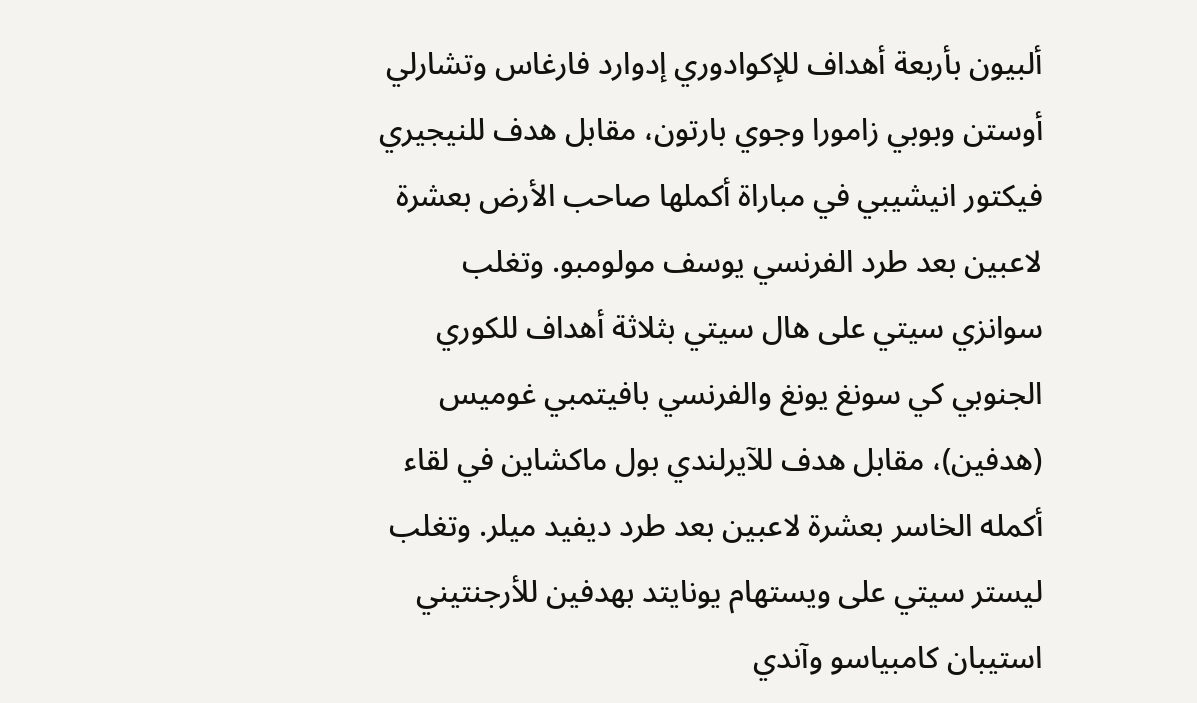ألبيون بأربعة أهداف للإكوادوري إدوارد فارغاس وتشارلي أوستن وبوبي زامورا وجوي بارتون، مقابل هدف للنيجيري فيكتور انيشيبي في مباراة أكملها صاحب الأرض بعشرة لاعبين بعد طرد الفرنسي يوسف مولومبو. وتغلب سوانزي سيتي على هال سيتي بثلاثة أهداف للكوري الجنوبي كي سونغ يونغ والفرنسي بافيتمبي غوميس (هدفين)، مقابل هدف للآيرلندي بول ماكشاين في لقاء أكمله الخاسر بعشرة لاعبين بعد طرد ديفيد ميلر. وتغلب ليستر سيتي على ويستهام يونايتد بهدفين للأرجنتيني استيبان كامبياسو وآندي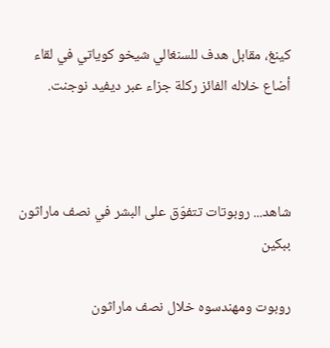كينغ، مقابل هدف للسنغالي شيخو كوياتي في لقاء أضاع خلاله الفائز ركلة جزاء عبر ديفيد نوجنت.



شاهد... روبوتات تتفوّق على البشر في نصف ماراثون ببكين

روبوت ومهندسوه خلال نصف ماراثون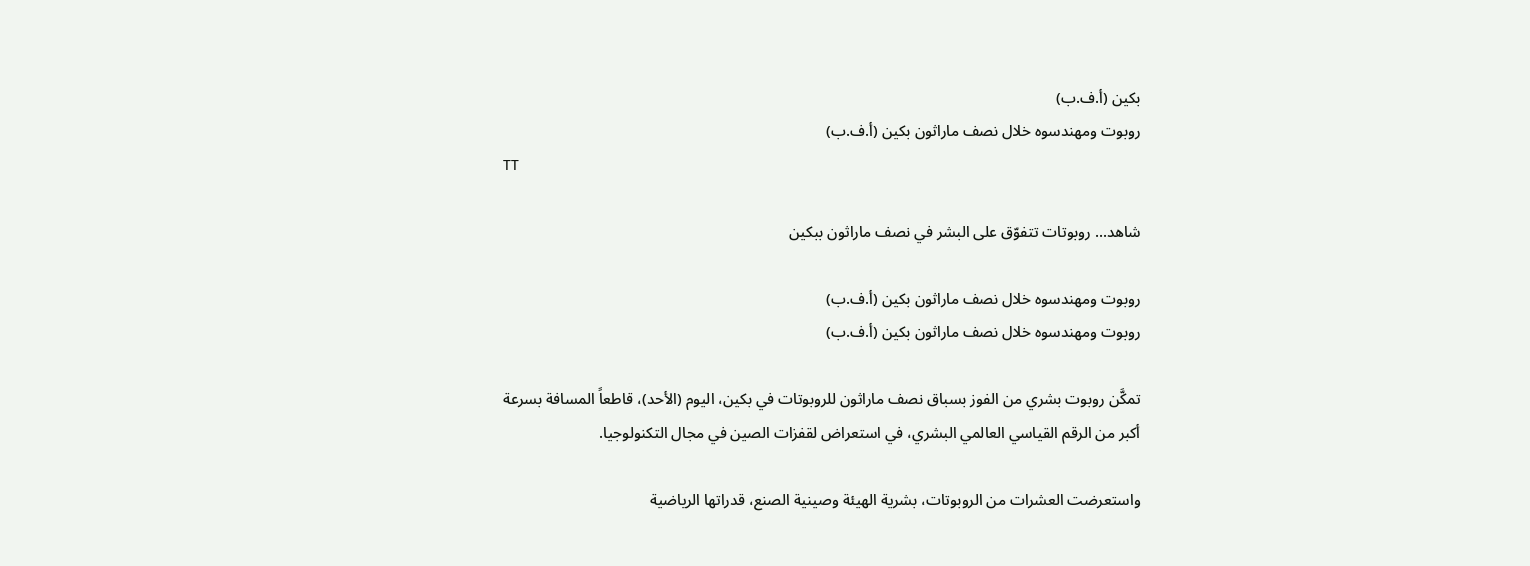بكين (أ.ف.ب)
روبوت ومهندسوه خلال نصف ماراثون بكين (أ.ف.ب)
TT

شاهد... روبوتات تتفوّق على البشر في نصف ماراثون ببكين

روبوت ومهندسوه خلال نصف ماراثون بكين (أ.ف.ب)
روبوت ومهندسوه خلال نصف ماراثون بكين (أ.ف.ب)

تمكَّن روبوت بشري من الفوز بسباق نصف ماراثون للروبوتات في بكين، اليوم (الأحد)، قاطعاً المسافة بسرعة أكبر من الرقم القياسي العالمي البشري، في استعراض لقفزات الصين في مجال التكنولوجيا.

واستعرضت العشرات ‌من الروبوتات، بشرية الهيئة وصينية الصنع، قدراتها الرياضية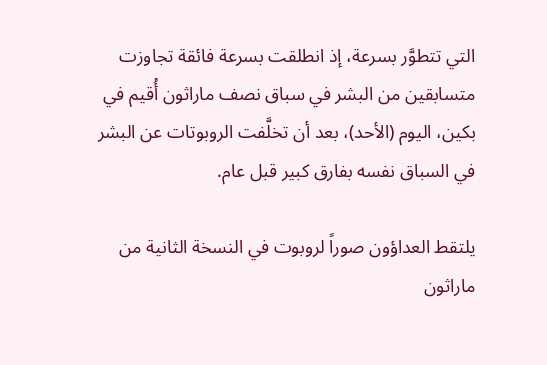التي تتطوَّر بسرعة، إذ انطلقت بسرعة فائقة تجاوزت متسابقين من البشر في سباق نصف ماراثون أُقيم في بكين، اليوم (الأحد)، بعد أن تخلَّفت الروبوتات عن البشر في السباق نفسه بفارق كبير قبل عام.

يلتقط العداؤون صوراً لروبوت في النسخة الثانية من ماراثون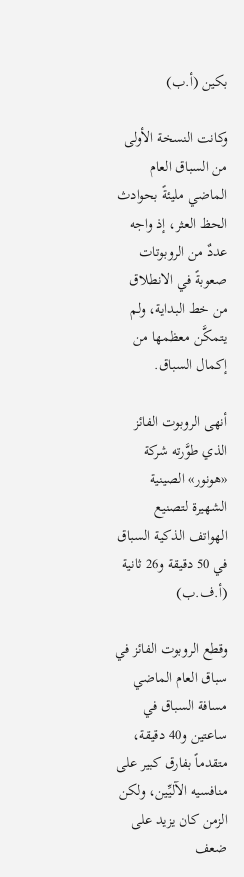بكين (أ.ب)

وكانت النسخة الأولى من السباق العام الماضي مليئةً بحوادث الحظ العثر، إذ واجه عددٌ من الروبوتات صعوبةً في الانطلاق من خط البداية، ولم يتمكَّن معظمها ‌من إكمال ‌السباق.

أنهى الروبوت الفائز الذي طوَّرته شركة «هونور» الصينية الشهيرة لتصنيع الهواتف الذكية السباق في 50 دقيقة و26 ثانية (أ.ف.ب)

وقطع الروبوت الفائز في سباق ‌العام الماضي مسافة السباق في ساعتين و40 دقيقة، متقدماً بفارق كبير على منافسيه الآليِّين، ولكن الزمن كان يزيد على ضعف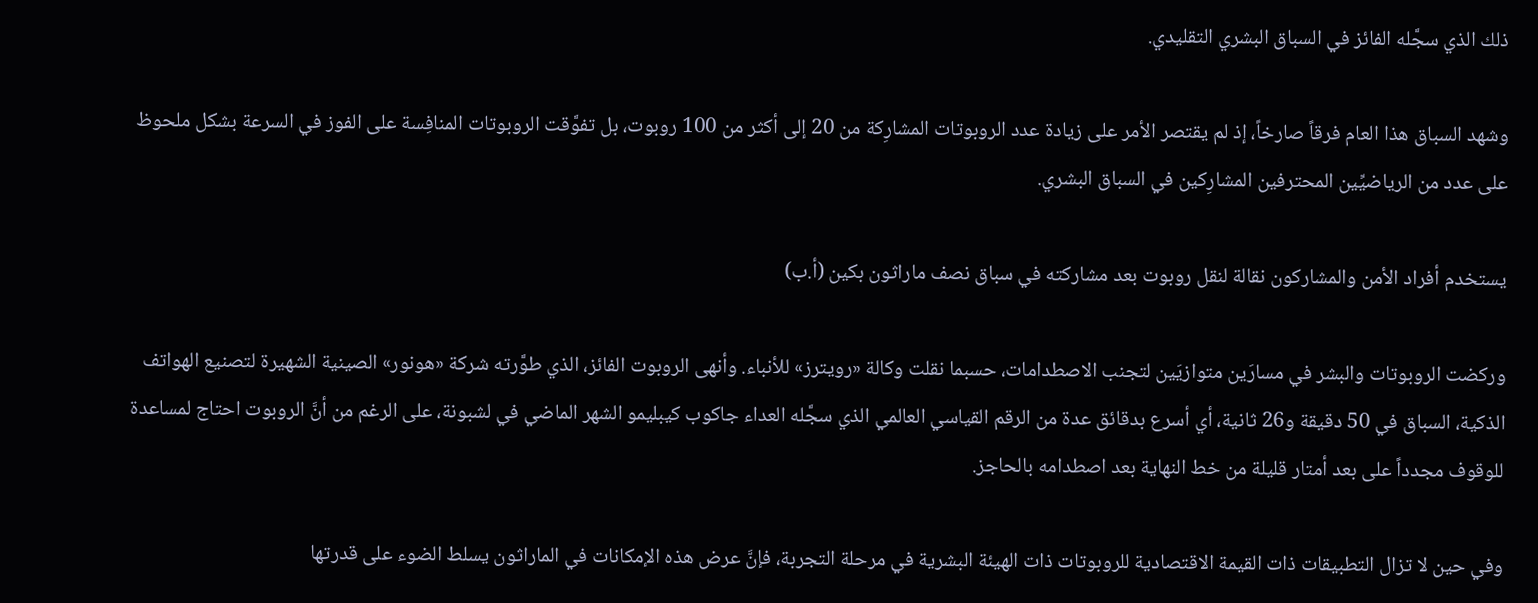ذلك الذي سجَّله الفائز في السباق البشري التقليدي.

وشهد السباق هذا العام فرقاً صارخاً، إذ لم يقتصر الأمر على زيادة عدد الروبوتات المشارِكة من 20 إلى أكثر من 100 روبوت، بل تفوَّقت الروبوتات ‌المنافِسة على الفوز ‌في السرعة بشكل ملحوظ على عدد من الرياضيِّين المحترفين المشارِكين ‌في السباق البشري.

يستخدم أفراد الأمن والمشاركون نقالة لنقل روبوت بعد مشاركته في سباق نصف ماراثون بكين (أ.ب)

وركضت الروبوتات والبشر في مسارَين ‌متوازيَين لتجنب الاصطدامات، حسبما نقلت وكالة «رويترز» للأنباء. وأنهى الروبوت الفائز، الذي طوَّرته شركة «هونور» الصينية الشهيرة لتصنيع الهواتف الذكية، السباق في 50 دقيقة و26 ثانية، أي أسرع بدقائق عدة من الرقم ‌القياسي العالمي الذي سجَّله العداء جاكوب كيبليمو الشهر الماضي في لشبونة، على الرغم من أنَّ الروبوت احتاج لمساعدة للوقوف مجدداً على بعد أمتار قليلة من خط النهاية بعد اصطدامه بالحاجز.

وفي حين لا تزال التطبيقات ذات القيمة الاقتصادية للروبوتات ذات الهيئة البشرية في مرحلة التجربة، فإنَّ عرض هذه الإمكانات في الماراثون يسلط الضوء على قدرتها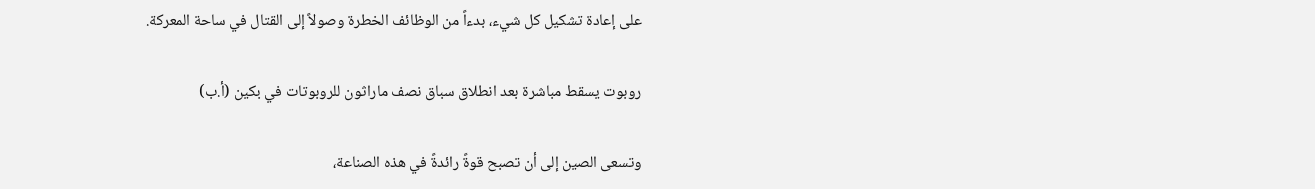على إعادة تشكيل كل شيء، بدءاً من الوظائف الخطرة وصولاً إلى القتال في ساحة المعركة.

روبوت يسقط مباشرة بعد انطلاق سباق نصف ماراثون للروبوتات في بكين (أ.ب)

وتسعى الصين إلى أن تصبح قوةً رائدةً في هذه الصناعة،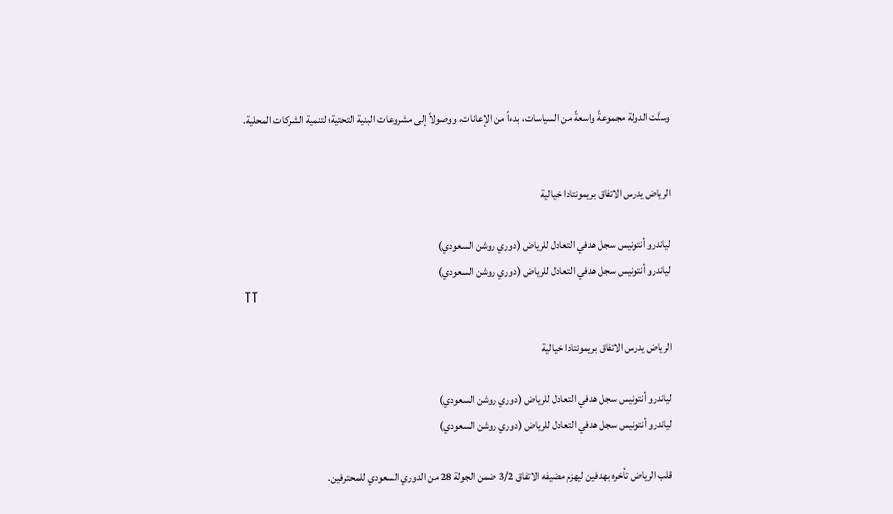وسنَّت الدولة مجموعةً واسعةً من السياسات، بدءاً من الإعانات، ووصولاً إلى مشروعات البنية التحتية؛ لتنمية الشركات المحلية.


الرياض يدرس الاتفاق بريمونتادا خيالية

لياندرو أنتونيس سجل هدفي التعادل للرياض (دوري روشن السعودي)
لياندرو أنتونيس سجل هدفي التعادل للرياض (دوري روشن السعودي)
TT

الرياض يدرس الاتفاق بريمونتادا خيالية

لياندرو أنتونيس سجل هدفي التعادل للرياض (دوري روشن السعودي)
لياندرو أنتونيس سجل هدفي التعادل للرياض (دوري روشن السعودي)

قلب الرياض تأخره بهدفين ليهزم مضيفه الاتفاق 3/2 ضمن الجولة 28 من الدوري السعودي للمحترفين.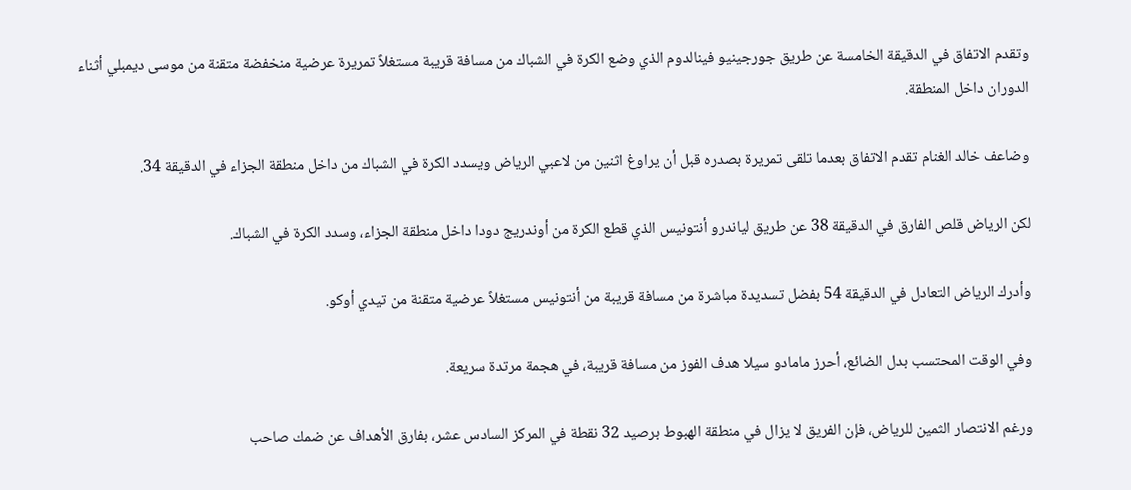وتقدم الاتفاق في الدقيقة الخامسة عن طريق جورجينيو فينالدوم الذي وضع الكرة في الشباك من مسافة قريبة مستغلاً تمريرة عرضية منخفضة متقنة من موسى ديمبلي أثناء الدوران داخل المنطقة.

وضاعف خالد الغنام تقدم الاتفاق بعدما تلقى تمريرة بصدره قبل أن يراوغ اثنين من لاعبي الرياض ويسدد الكرة في الشباك من داخل منطقة الجزاء في الدقيقة 34.

لكن الرياض قلص الفارق في الدقيقة 38 عن طريق لياندرو أنتونيس الذي قطع الكرة من أوندريج دودا داخل منطقة الجزاء، وسدد الكرة في الشباك.

وأدرك الرياض التعادل في الدقيقة 54 بفضل تسديدة مباشرة من مسافة قريبة من أنتونيس مستغلاً عرضية متقنة من تيدي أوكو.

وفي الوقت المحتسب بدل الضائع، أحرز مامادو سيلا هدف الفوز من مسافة قريبة، في هجمة مرتدة سريعة.

ورغم الانتصار الثمين للرياض، فإن الفريق لا يزال في منطقة الهبوط برصيد 32 نقطة في المركز السادس عشر، بفارق الأهداف عن ضمك صاحب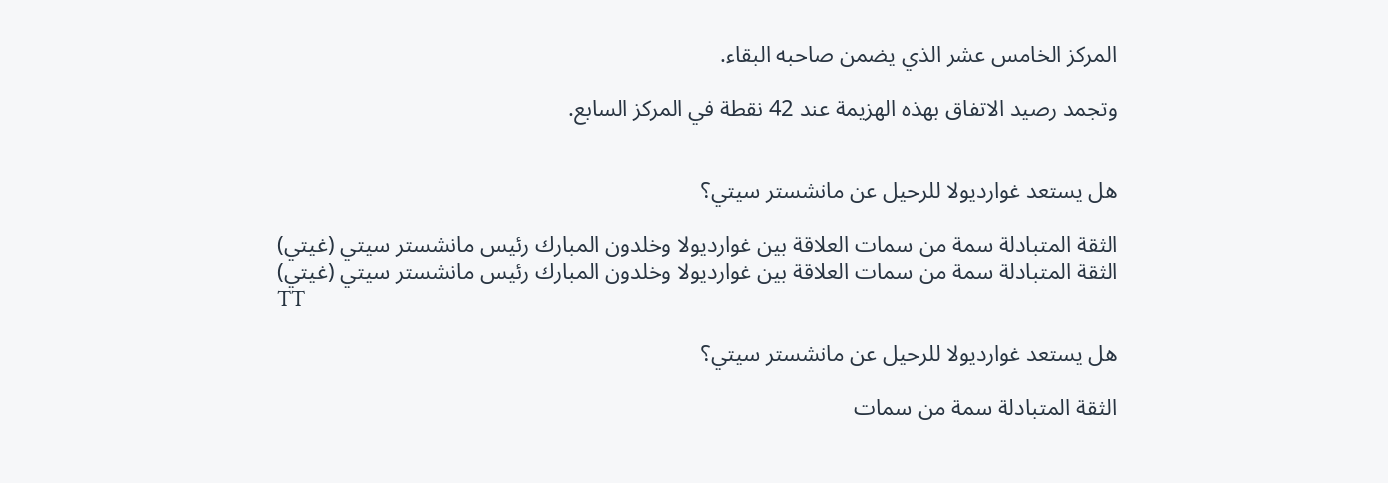المركز الخامس عشر الذي يضمن صاحبه البقاء.

وتجمد رصيد الاتفاق بهذه الهزيمة عند 42 نقطة في المركز السابع.


هل يستعد غوارديولا للرحيل عن مانشستر سيتي؟

الثقة المتبادلة سمة من سمات العلاقة بين غوارديولا وخلدون المبارك رئيس مانشستر سيتي (غيتي)
الثقة المتبادلة سمة من سمات العلاقة بين غوارديولا وخلدون المبارك رئيس مانشستر سيتي (غيتي)
TT

هل يستعد غوارديولا للرحيل عن مانشستر سيتي؟

الثقة المتبادلة سمة من سمات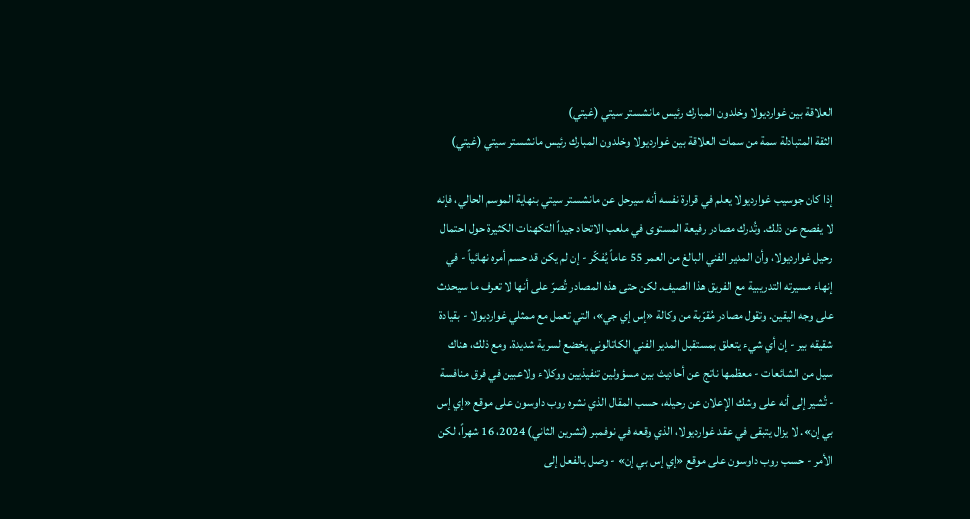العلاقة بين غوارديولا وخلدون المبارك رئيس مانشستر سيتي (غيتي)
الثقة المتبادلة سمة من سمات العلاقة بين غوارديولا وخلدون المبارك رئيس مانشستر سيتي (غيتي)

إذا كان جوسيب غوارديولا يعلم في قرارة نفسه أنه سيرحل عن مانشستر سيتي بنهاية الموسم الحالي، فإنه لا يفصح عن ذلك. وتُدرك مصادر رفيعة المستوى في ملعب الاتحاد جيداً التكهنات الكثيرة حول احتمال رحيل غوارديولا، وأن المدير الفني البالغ من العمر 55 عاماً يُفكّر - إن لم يكن قد حسم أمره نهائياً - في إنهاء مسيرته التدريبية مع الفريق هذا الصيف. لكن حتى هذه المصادر تُصرّ على أنها لا تعرف ما سيحدث على وجه اليقين. وتقول مصادر مُقرّبة من وكالة «إس إي جي»، التي تعمل مع ممثلي غوارديولا - بقيادة شقيقه بير - إن أي شيء يتعلق بمستقبل المدير الفني الكاتالوني يخضع لسرية شديدة. ومع ذلك، هناك سيل من الشائعات - معظمها ناتج عن أحاديث بين مسؤولين تنفيذيين ووكلاء ولاعبين في فرق منافسة - تُشير إلى أنه على وشك الإعلان عن رحيله، حسب المقال الذي نشره روب داوسون على موقع «إي إس بي إن». لا يزال يتبقى في عقد غوارديولا، الذي وقعه في نوفمبر (تشرين الثاني) 2024، 16 شهراً، لكن الأمر - حسب روب داوسون على موقع «إي إس بي إن» - وصل بالفعل إلى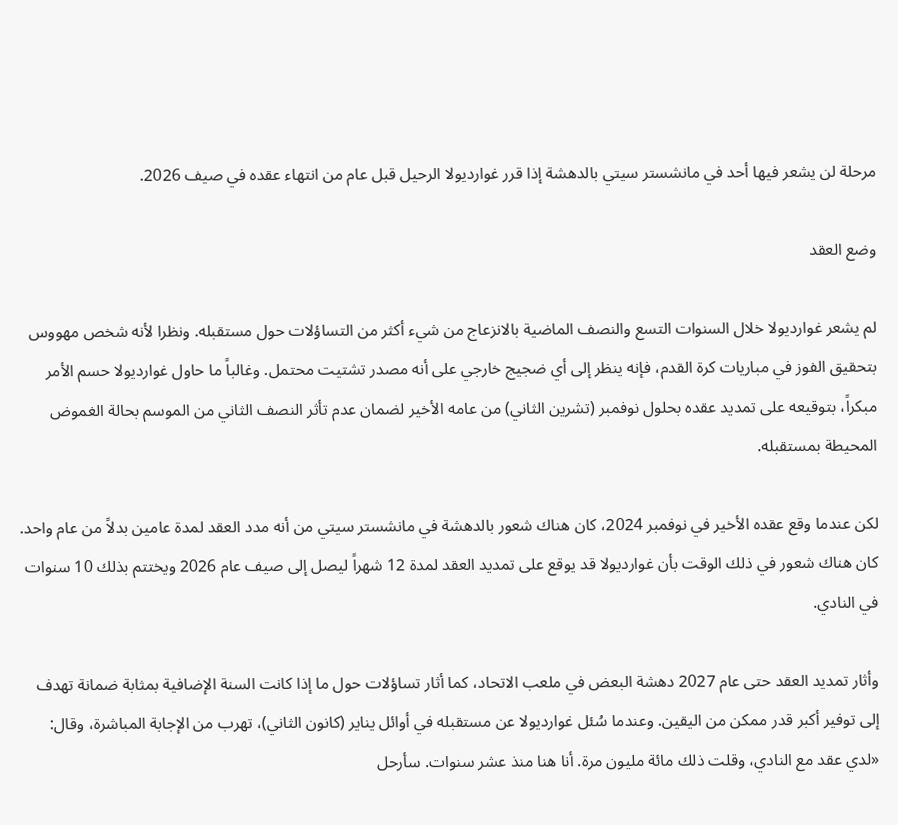مرحلة لن يشعر فيها أحد في مانشستر سيتي بالدهشة إذا قرر غوارديولا الرحيل قبل عام من انتهاء عقده في صيف 2026.

وضع العقد

لم يشعر غوارديولا خلال السنوات التسع والنصف الماضية بالانزعاج من شيء أكثر من التساؤلات حول مستقبله. ونظرا لأنه شخص مهووس بتحقيق الفوز في مباريات كرة القدم، فإنه ينظر إلى أي ضجيج خارجي على أنه مصدر تشتيت محتمل. وغالباً ما حاول غوارديولا حسم الأمر مبكراً، بتوقيعه على تمديد عقده بحلول نوفمبر (تشرين الثاني) من عامه الأخير لضمان عدم تأثر النصف الثاني من الموسم بحالة الغموض المحيطة بمستقبله.

لكن عندما وقع عقده الأخير في نوفمبر 2024، كان هناك شعور بالدهشة في مانشستر سيتي من أنه مدد العقد لمدة عامين بدلاً من عام واحد. كان هناك شعور في ذلك الوقت بأن غوارديولا قد يوقع على تمديد العقد لمدة 12 شهراً ليصل إلى صيف عام 2026 ويختتم بذلك 10 سنوات في النادي.

وأثار تمديد العقد حتى عام 2027 دهشة البعض في ملعب الاتحاد، كما أثار تساؤلات حول ما إذا كانت السنة الإضافية بمثابة ضمانة تهدف إلى توفير أكبر قدر ممكن من اليقين. وعندما سُئل غوارديولا عن مستقبله في أوائل يناير (كانون الثاني)، تهرب من الإجابة المباشرة، وقال: «لدي عقد مع النادي، وقلت ذلك مائة مليون مرة. أنا هنا منذ عشر سنوات. سأرحل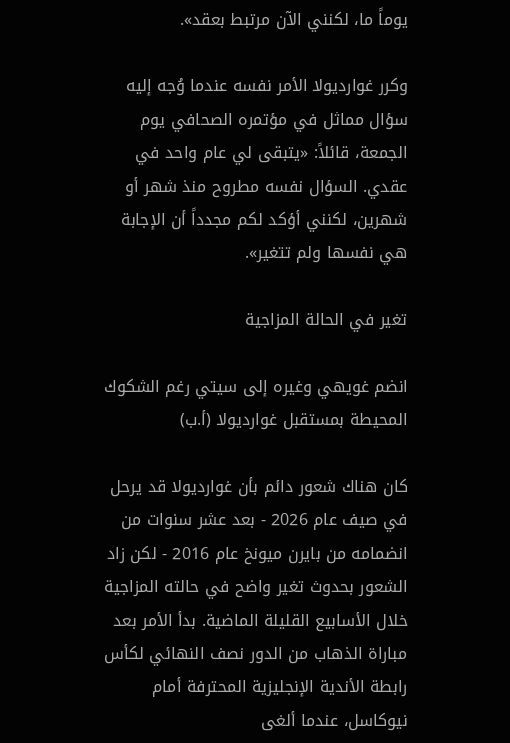يوماً ما، لكنني الآن مرتبط بعقد».

وكرر غوارديولا الأمر نفسه عندما وُجه إليه سؤال مماثل في مؤتمره الصحافي يوم الجمعة، قائلاً: «يتبقى لي عام واحد في عقدي. السؤال نفسه مطروح منذ شهر أو شهرين، لكنني أؤكد لكم مجدداً أن الإجابة هي نفسها ولم تتغير».

تغير في الحالة المزاجية

انضم غويهي وغيره إلى سيتي رغم الشكوك المحيطة بمستقبل غوارديولا (أ.ب)

كان هناك شعور دائم بأن غوارديولا قد يرحل في صيف عام 2026 - بعد عشر سنوات من انضمامه من بايرن ميونخ عام 2016 - لكن زاد الشعور بحدوث تغير واضح في حالته المزاجية خلال الأسابيع القليلة الماضية. بدأ الأمر بعد مباراة الذهاب من الدور نصف النهائي لكأس رابطة الأندية الإنجليزية المحترفة أمام نيوكاسل، عندما ألغى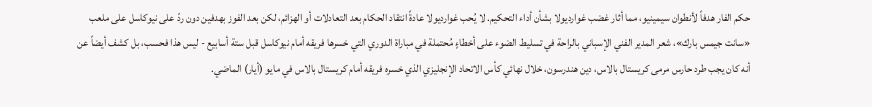حكم الفار هدفاً لأنطوان سيمينيو، مما أثار غضب غوارديولا بشأن أداء التحكيم. لا يُحب غوارديولا عادةً انتقاد الحكام بعد التعادلات أو الهزائم، لكن بعد الفوز بهدفين دون ردّ على نيوكاسل على ملعب «سانت جيمس بارك»، شعر المدير الفني الإسباني بالراحة في تسليط الضوء على أخطاءٍ مُحتملة في مباراة الدوري التي خسرها فريقه أمام نيوكاسل قبل ستة أسابيع - ليس هذا فحسب، بل كشف أيضاً عن أنه كان يجب طرد حارس مرمى كريستال بالاس، دين هندرسون، خلال نهائي كأس الاتحاد الإنجليزي الذي خسره فريقه أمام كريستال بالاس في مايو (أيار) الماضي.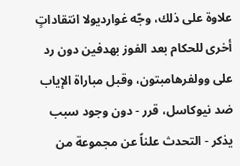علاوة على ذلك، وجّه غوارديولا انتقاداتٍ أخرى للحكام بعد الفوز بهدفين دون رد على وولفرهامبتون، وقبل مباراة الإياب ضد نيوكاسل، قرر - دون وجود سبب يذكر - التحدث علناً عن مجموعة من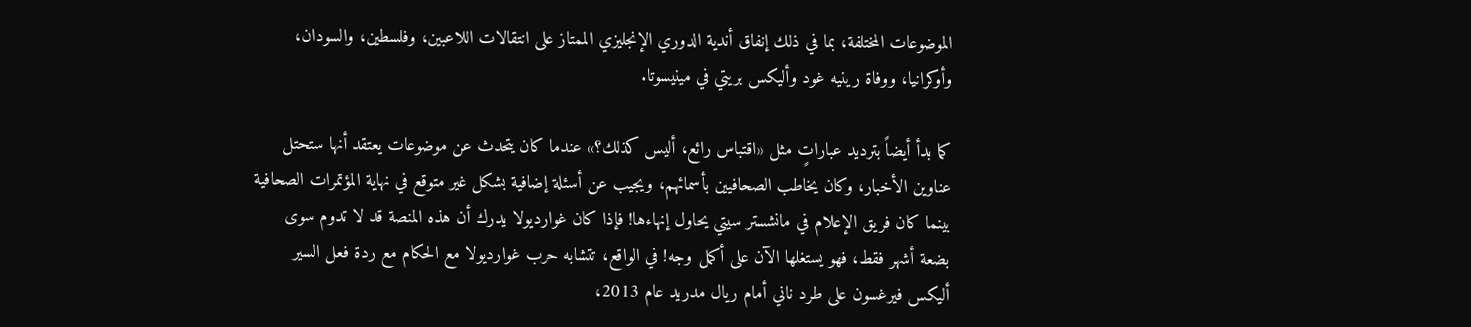الموضوعات المختلفة، بما في ذلك إنفاق أندية الدوري الإنجليزي الممتاز على انتقالات اللاعبين، وفلسطين، والسودان، وأوكرانيا، ووفاة رينيه غود وأليكس بريتي في مينيسوتا.

كما بدأ أيضاً بترديد عباراتٍ مثل «اقتباس رائع، أليس كذلك؟» عندما كان يتحدث عن موضوعات يعتقد أنها ستحتل عناوين الأخبار، وكان يخاطب الصحافيين بأسمائهم، ويجيب عن أسئلة إضافية بشكل غير متوقع في نهاية المؤتمرات الصحافية بينما كان فريق الإعلام في مانشستر سيتي يحاول إنهاءها! فإذا كان غوارديولا يدرك أن هذه المنصة قد لا تدوم سوى بضعة أشهر فقط، فهو يستغلها الآن على أكمل وجه! في الواقع، تتشابه حرب غوارديولا مع الحكام مع ردة فعل السير أليكس فيرغسون على طرد ناني أمام ريال مدريد عام 2013،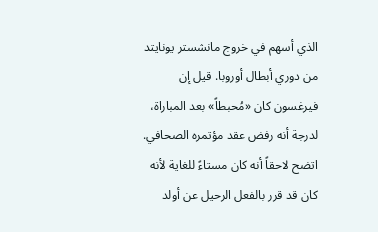الذي أسهم في خروج مانشستر يونايتد من دوري أبطال أوروبا. قيل إن فيرغسون كان «مُحبطاً» بعد المباراة، لدرجة أنه رفض عقد مؤتمره الصحافي. اتضح لاحقاً أنه كان مستاءً للغاية لأنه كان قد قرر بالفعل الرحيل عن أولد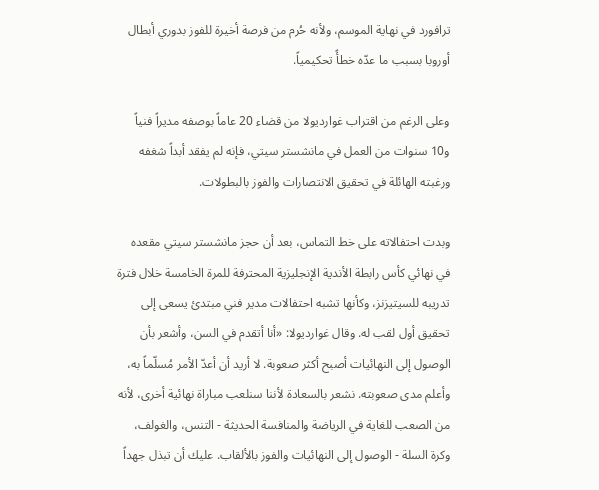ترافورد في نهاية الموسم، ولأنه حُرم من فرصة أخيرة للفوز بدوري أبطال أوروبا بسبب ما عدّه خطأً تحكيمياً.

وعلى الرغم من اقتراب غوارديولا من قضاء 20 عاماً بوصفه مديراً فنياً و10 سنوات من العمل في مانشستر سيتي، فإنه لم يفقد أبداً شغفه ورغبته الهائلة في تحقيق الانتصارات والفوز بالبطولات.

وبدت احتفالاته على خط التماس، بعد أن حجز مانشستر سيتي مقعده في نهائي كأس رابطة الأندية الإنجليزية المحترفة للمرة الخامسة خلال فترة تدريبه للسيتيزنز، وكأنها تشبه احتفالات مدير فني مبتدئ يسعى إلى تحقيق أول لقب له. وقال غوارديولا: «أنا أتقدم في السن، وأشعر بأن الوصول إلى النهائيات أصبح أكثر صعوبة. لا أريد أن أعدّ الأمر مُسلّماً به، وأعلم مدى صعوبته. نشعر بالسعادة لأننا سنلعب مباراة نهائية أخرى، لأنه من الصعب للغاية في الرياضة والمنافسة الحديثة - التنس، والغولف، وكرة السلة - الوصول إلى النهائيات والفوز بالألقاب. عليك أن تبذل جهداً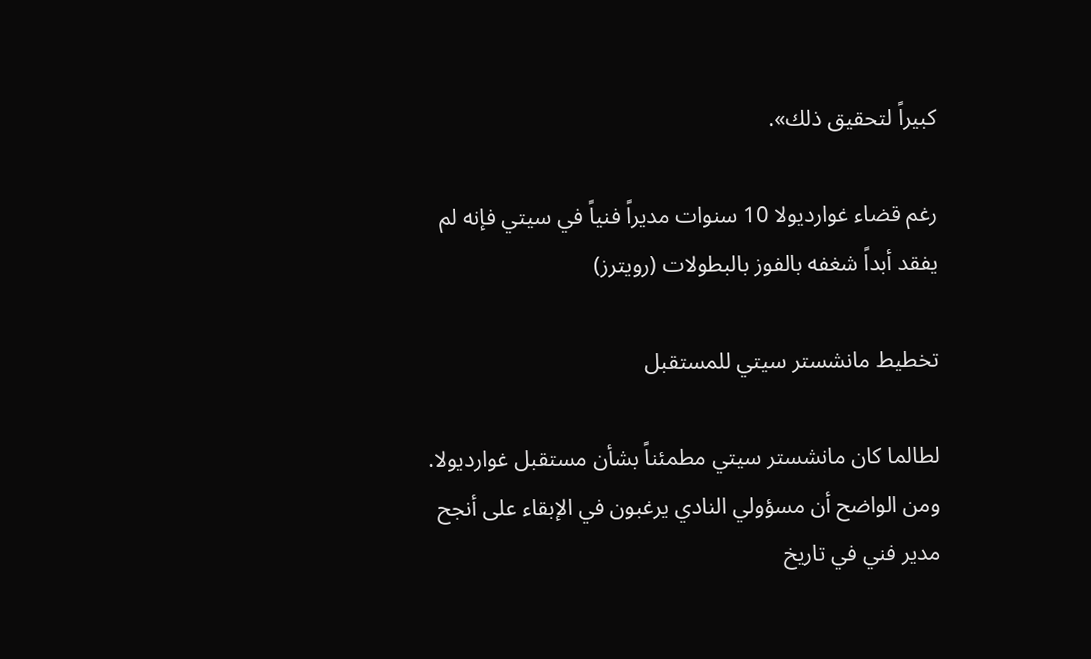كبيراً لتحقيق ذلك».

رغم قضاء غوارديولا 10 سنوات مديراً فنياً في سيتي فإنه لم يفقد أبداً شغفه بالفوز بالبطولات (رويترز)

تخطيط مانشستر سيتي للمستقبل

لطالما كان مانشستر سيتي مطمئناً بشأن مستقبل غوارديولا. ومن الواضح أن مسؤولي النادي يرغبون في الإبقاء على أنجح مدير فني في تاريخ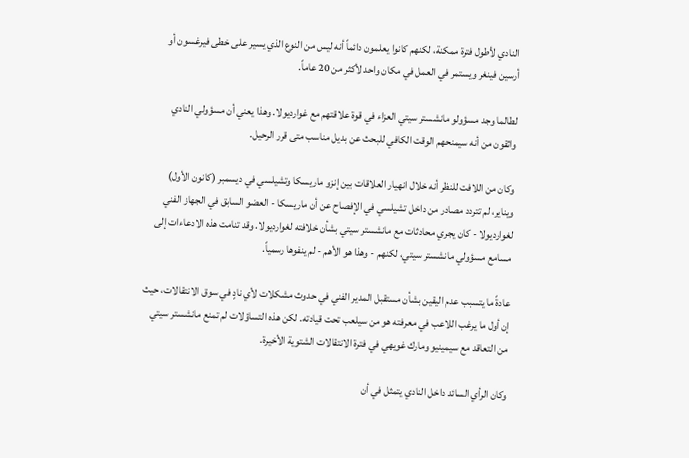النادي لأطول فترة ممكنة، لكنهم كانوا يعلمون دائماً أنه ليس من النوع الذي يسير على خطى فيرغسون أو أرسين فينغر ويستمر في العمل في مكان واحد لأكثر من 20 عاماً.

لطالما وجد مسؤولو مانشستر سيتي العزاء في قوة علاقتهم مع غوارديولا. وهذا يعني أن مسؤولي النادي واثقون من أنه سيمنحهم الوقت الكافي للبحث عن بديل مناسب متى قرر الرحيل.

وكان من اللافت للنظر أنه خلال انهيار العلاقات بين إنزو ماريسكا وتشيلسي في ديسمبر (كانون الأول) ويناير، لم تتردد مصادر من داخل تشيلسي في الإفصاح عن أن ماريسكا - العضو السابق في الجهاز الفني لغوارديولا - كان يجري محادثات مع مانشستر سيتي بشأن خلافته لغوارديولا. وقد تنامت هذه الادعاءات إلى مسامع مسؤولي مانشستر سيتي، لكنهم - وهذا هو الأهم - لم ينفوها رسمياً.

عادةً ما يتسبب عدم اليقين بشأن مستقبل المدير الفني في حدوث مشكلات لأي نادٍ في سوق الانتقالات، حيث إن أول ما يرغب اللاعب في معرفته هو من سيلعب تحت قيادته. لكن هذه التساؤلات لم تمنع مانشستر سيتي من التعاقد مع سيمينيو ومارك غويهي في فترة الانتقالات الشتوية الأخيرة.

وكان الرأي السائد داخل النادي يتمثل في أن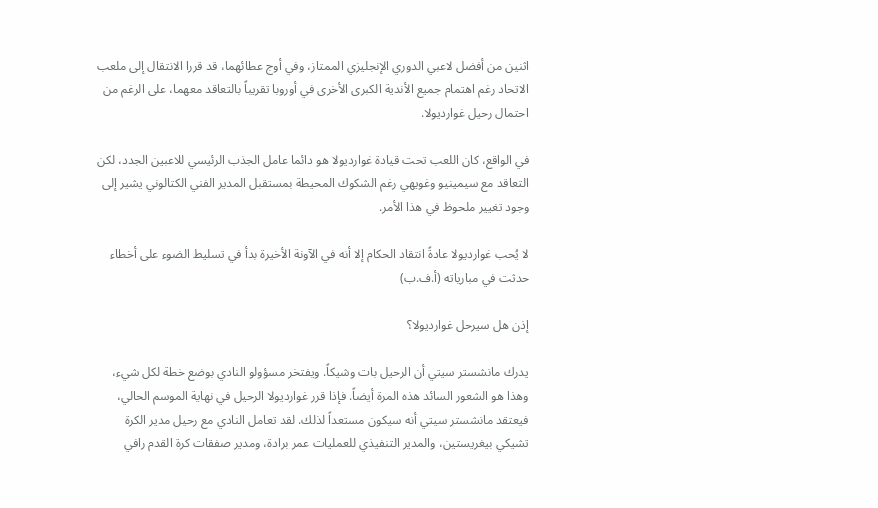اثنين من أفضل لاعبي الدوري الإنجليزي الممتاز، وفي أوج عطائهما، قد قررا الانتقال إلى ملعب الاتحاد رغم اهتمام جميع الأندية الكبرى الأخرى في أوروبا تقريباً بالتعاقد معهما، على الرغم من احتمال رحيل غوارديولا.

في الواقع، كان اللعب تحت قيادة غوارديولا هو دائما عامل الجذب الرئيسي للاعبين الجدد، لكن التعاقد مع سيمينيو وغويهي رغم الشكوك المحيطة بمستقبل المدير الفني الكتالوني يشير إلى وجود تغيير ملحوظ في هذا الأمر.

لا يُحب غوارديولا عادةً انتقاد الحكام إلا أنه في الآونة الأخيرة بدأ في تسليط الضوء على أخطاء حدثت في مبارياته (أ.ف.ب)

إذن هل سيرحل غوارديولا؟

يدرك مانشستر سيتي أن الرحيل بات وشيكاً. ويفتخر مسؤولو النادي بوضع خطة لكل شيء، وهذا هو الشعور السائد هذه المرة أيضاً. فإذا قرر غوارديولا الرحيل في نهاية الموسم الحالي، فيعتقد مانشستر سيتي أنه سيكون مستعداً لذلك. لقد تعامل النادي مع رحيل مدير الكرة تشيكي بيغريستين، والمدير التنفيذي للعمليات عمر برادة، ومدير صفقات كرة القدم رافي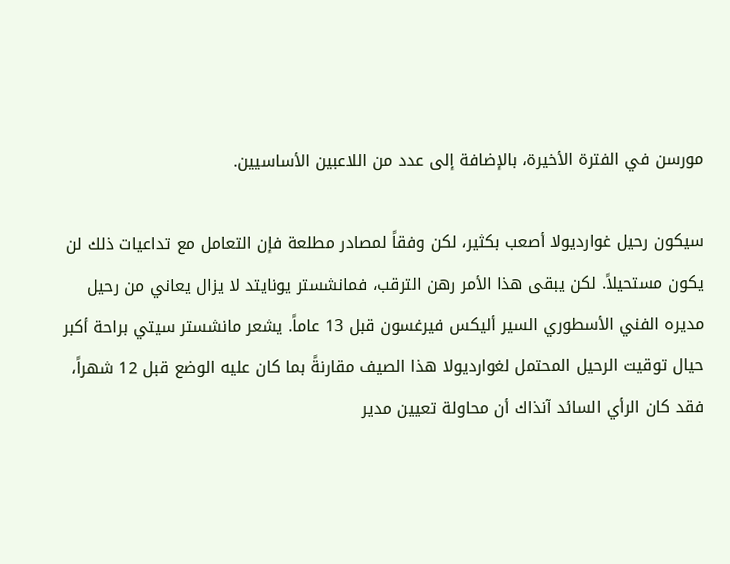مورسن في الفترة الأخيرة، بالإضافة إلى عدد من اللاعبين الأساسيين.

سيكون رحيل غوارديولا أصعب بكثير، لكن وفقاً لمصادر مطلعة فإن التعامل مع تداعيات ذلك لن يكون مستحيلاً. لكن يبقى هذا الأمر رهن الترقب، فمانشستر يونايتد لا يزال يعاني من رحيل مديره الفني الأسطوري السير أليكس فيرغسون قبل 13 عاماً. يشعر مانشستر سيتي براحة أكبر حيال توقيت الرحيل المحتمل لغوارديولا هذا الصيف مقارنةً بما كان عليه الوضع قبل 12 شهراً، فقد كان الرأي السائد آنذاك أن محاولة تعيين مدير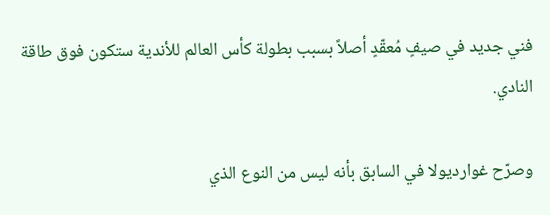فني جديد في صيفٍ مُعقّدٍ أصلاً بسبب بطولة كأس العالم للأندية ستكون فوق طاقة النادي.

وصرّح غوارديولا في السابق بأنه ليس من النوع الذي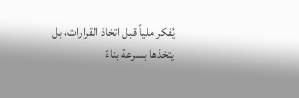يُفكر ملياً قبل اتخاذ القرارات، بل يتخذها بسرعة بناءً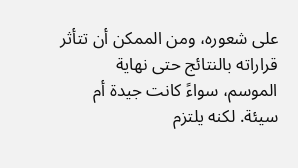على شعوره، ومن الممكن أن تتأثر قراراته بالنتائج حتى نهاية الموسم، سواءً كانت جيدة أم سيئة. لكنه يلتزم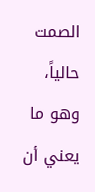الصمت حالياً، وهو ما يعني أن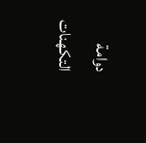دوامة التكهنات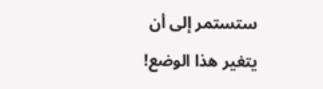ستستمر إلى أن يتغير هذا الوضع!